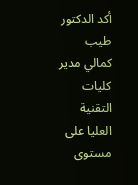أكد الدكتور طيب كمالي مدير كليات التقنية العليا على مستوى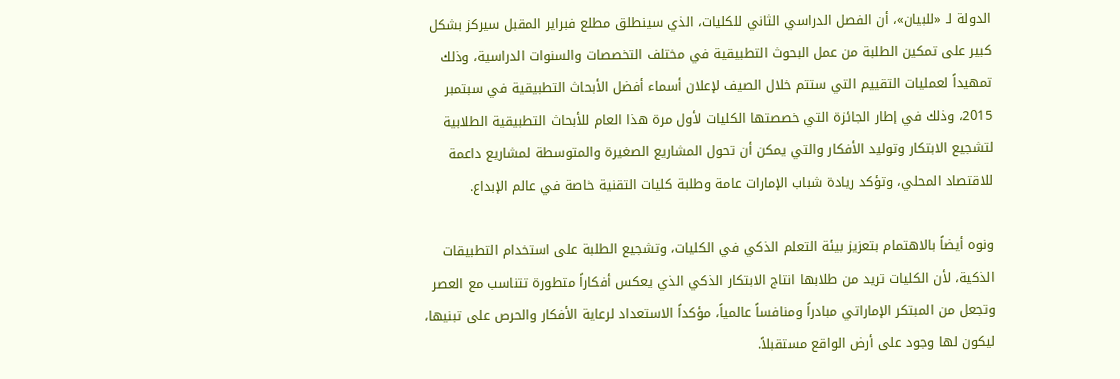الدولة لـ «للبيان»، أن الفصل الدراسي الثاني للكليات، الذي سينطلق مطلع فبراير المقبل سيركز بشكل كبير على تمكين الطلبة من عمل البحوث التطبيقية في مختلف التخصصات والسنوات الدراسية، وذلك تمهيداً لعمليات التقييم التي ستتم خلال الصيف لإعلان أسماء أفضل الأبحاث التطبيقية في سبتمبر 2015، وذلك في إطار الجائزة التي خصصتها الكليات لأول مرة هذا العام للأبحاث التطبيقية الطلابية لتشجيع الابتكار وتوليد الأفكار والتي يمكن أن تحول المشاريع الصغيرة والمتوسطة لمشاريع داعمة للاقتصاد المحلي، وتؤكد ريادة شباب الإمارات عامة وطلبة كليات التقنية خاصة في عالم الإبداع.

ونوه أيضاً بالاهتمام بتعزيز بيئة التعلم الذكي في الكليات، وتشجيع الطلبة على استخدام التطبيقات الذكية، لأن الكليات تريد من طلابها انتاج الابتكار الذكي الذي يعكس أفكاراً متطورة تتناسب مع العصر وتجعل من المبتكر الإماراتي مبادراً ومنافساً عالمياً، مؤكداً الاستعداد لرعاية الأفكار والحرص على تبنيها، ليكون لها وجود على أرض الواقع مستقبلاً.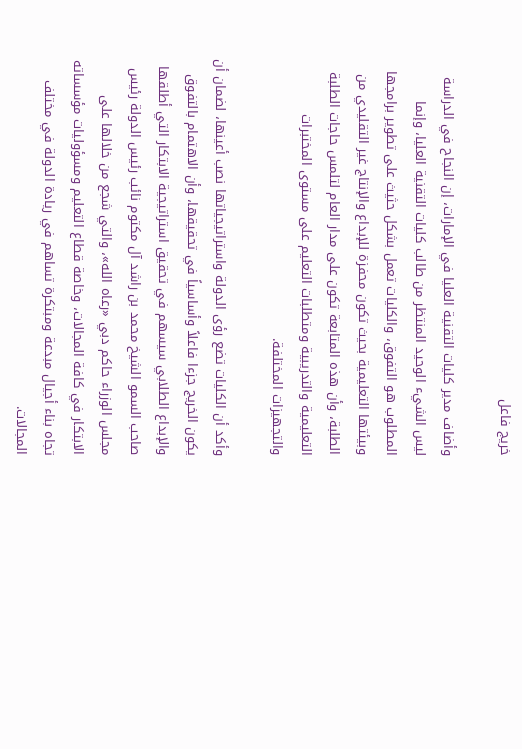خريج فاعل

وأضاف مدير كليات التقنية العليا في الإمارات، إن النجاح في الدراسة ليس الشيء الوحيد المنتظر من طالب كليات التقنية العليا، وإنما المطلوب هو التفوق، والكليات تعمل بشكل حثيث على تطوير برامجها وبيئتها التعليمية بحيث تكون محفزة للإبداع والإنتاج غير التقليدي من الطلبة، وأن هذه المتابعة تكون على مدار العام لتلمس حاجات الطلبة التعليمية والتدريبية ومتطلبات التعليم على مستوى المختبرات والتجهيزات المختلفة.

وأكد أن الكليات تضع رؤى الدولة واستراتيجياتها نصب أعينها، لضمان أن يكون الخريج جزءا فاعلاً وأساسياً في تحقيقها، وأن الاهتمام بالتفوق والإبداع الطلابي سيسهم في تحقيق استراتيجية الابتكار التي أطلقها صاحب السمو الشيخ محمد بن راشد آل مكتوم نائب رئيس الدولة رئيس مجلس الوزراء حاكم دبي «رعاه الله»، والتي شجع من خلالها على الابتكار في كافة المجالات، وخاصة قطاع التعليم ومسؤوليات مؤسساته تجاه بناء أجيال مبدعة ومبتكرة تساهم في ريادة الدولة في مختلف المجالات.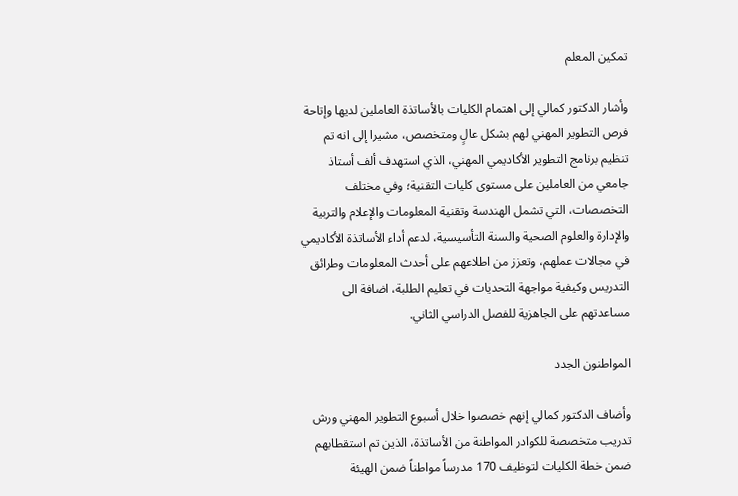تمكين المعلم

وأشار الدكتور كمالي إلى اهتمام الكليات بالأساتذة العاملين لديها وإتاحة فرص التطوير المهني لهم بشكل عالٍ ومتخصص، مشيرا إلى انه تم تنظيم برنامج التطوير الأكاديمي المهني، الذي استهدف ألف أستاذ جامعي من العاملين على مستوى كليات التقنية؛ وفي مختلف التخصصات، التي تشمل الهندسة وتقنية المعلومات والإعلام والتربية والإدارة والعلوم الصحية والسنة التأسيسية، لدعم أداء الأساتذة الأكاديمي في مجالات عملهم، وتعزز من اطلاعهم على أحدث المعلومات وطرائق التدريس وكيفية مواجهة التحديات في تعليم الطلبة، اضافة الى مساعدتهم على الجاهزية للفصل الدراسي الثاني.

المواطنون الجدد

وأضاف الدكتور كمالي إنهم خصصوا خلال أسبوع التطوير المهني ورش تدريب متخصصة للكوادر المواطنة من الأساتذة، الذين تم استقطابهم ضمن خطة الكليات لتوظيف 170 مدرساً مواطناً ضمن الهيئة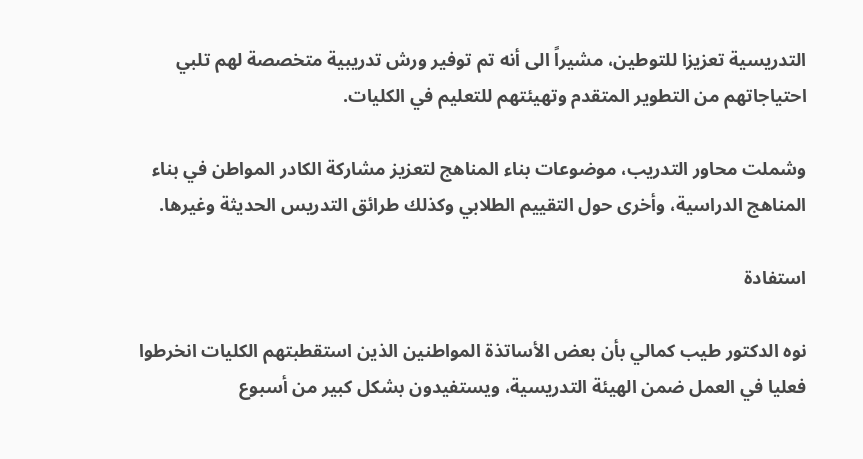التدريسية تعزيزا للتوطين، مشيراً الى أنه تم توفير ورش تدريبية متخصصة لهم تلبي احتياجاتهم من التطوير المتقدم وتهيئتهم للتعليم في الكليات.

وشملت محاور التدريب، موضوعات بناء المناهج لتعزيز مشاركة الكادر المواطن في بناء المناهج الدراسية، وأخرى حول التقييم الطلابي وكذلك طرائق التدريس الحديثة وغيرها.

استفادة

نوه الدكتور طيب كمالي بأن بعض الأساتذة المواطنين الذين استقطبتهم الكليات انخرطوا فعليا في العمل ضمن الهيئة التدريسية، ويستفيدون بشكل كبير من أسبوع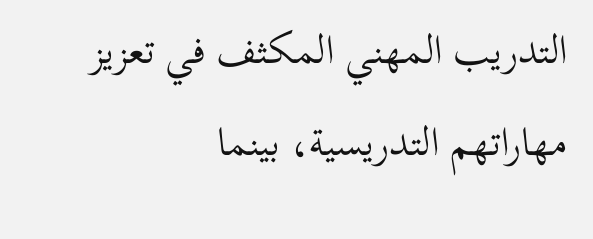التدريب المهني المكثف في تعزيز مهاراتهم التدريسية، بينما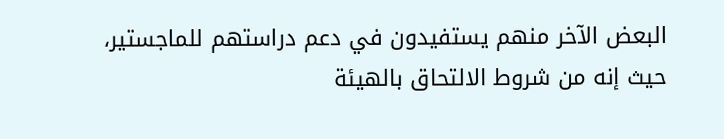البعض الآخر منهم يستفيدون في دعم دراستهم للماجستير، حيث إنه من شروط الالتحاق بالهيئة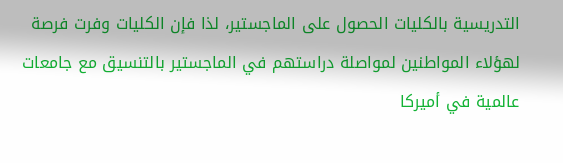التدريسية بالكليات الحصول على الماجستير، لذا فإن الكليات وفرت فرصة لهؤلاء المواطنين لمواصلة دراستهم في الماجستير بالتنسيق مع جامعات عالمية في أميركا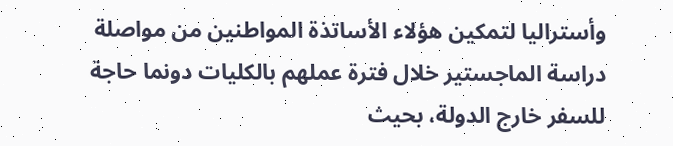وأستراليا لتمكين هؤلاء الأساتذة المواطنين من مواصلة دراسة الماجستير خلال فترة عملهم بالكليات دونما حاجة للسفر خارج الدولة، بحيث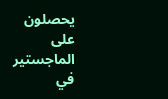يحصلون على الماجستير في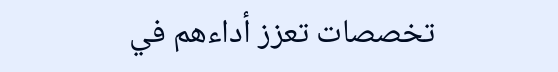تخصصات تعزز أداءهم في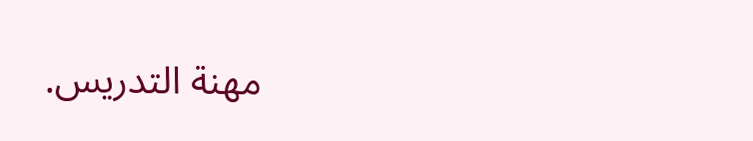مهنة التدريس.